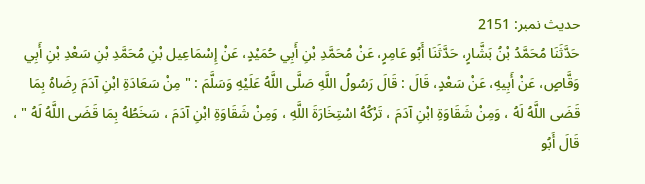حدیث نمبر: 2151
حَدَّثَنَا مُحَمَّدُ بْنُ بَشَّارٍ، حَدَّثَنَا أَبُو عَامِرٍ، عَنْ مُحَمَّدِ بْنِ أَبِي حُمَيْدٍ، عَنْ إِسْمَاعِيل بْنِ مُحَمَّدِ بْنِ سَعْدِ بْنِ أَبِي وَقَّاصٍ، عَنْ أَبِيهِ، عَنْ سَعْدٍ، قَالَ : قَالَ رَسُولُ اللَّهِ صَلَّى اللَّهُ عَلَيْهِ وَسَلَّمَ : " مِنْ سَعَادَةِ ابْنِ آدَمَ رِضَاهُ بِمَا قَضَى اللَّهُ لَهُ ، وَمِنْ شَقَاوَةِ ابْنِ آدَمَ ، تَرْكُهُ اسْتِخَارَةَ اللَّهِ ، وَمِنْ شَقَاوَةِ ابْنِ آدَمَ ، سَخَطُهُ بِمَا قَضَى اللَّهُ لَهُ " ، قَالَ أَبُو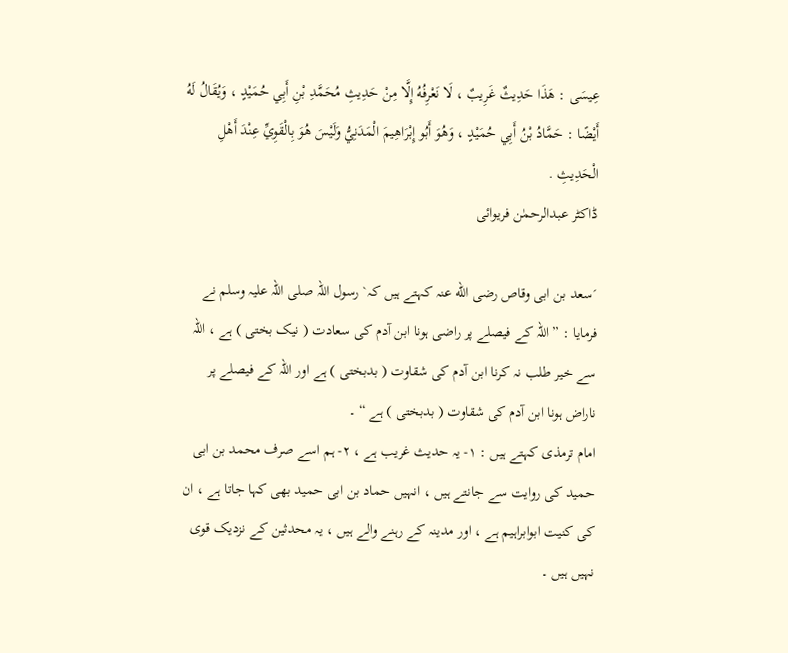عِيسَى : هَذَا حَدِيثٌ غَرِيبٌ ، لَا نَعْرِفُهُ إِلَّا مِنْ حَدِيثِ مُحَمَّدِ بْنِ أَبِي حُمَيْدٍ ، وَيُقَالُ لَهُ أَيْضًا : حَمَّادُ بْنُ أَبِي حُمَيْدٍ ، وَهُوَ أَبُو إِبْرَاهِيمَ الْمَدَنِيُّ وَلَيْسَ هُوَ بِالْقَوِيِّ عِنْدَ أَهْلِ الْحَدِيثِ .
ڈاکٹر عبدالرحمٰن فریوائی

´سعد بن ابی وقاص رضی الله عنہ کہتے ہیں کہ` رسول اللہ صلی اللہ علیہ وسلم نے فرمایا : ” اللہ کے فیصلے پر راضی ہونا ابن آدم کی سعادت ( نیک بختی ) ہے ، اللہ سے خیر طلب نہ کرنا ابن آدم کی شقاوت ( بدبختی ) ہے اور اللہ کے فیصلے پر ناراض ہونا ابن آدم کی شقاوت ( بدبختی ) ہے “ ۔
امام ترمذی کہتے ہیں : ۱- یہ حدیث غریب ہے ، ۲- ہم اسے صرف محمد بن ابی حمید کی روایت سے جانتے ہیں ، انہیں حماد بن ابی حمید بھی کہا جاتا ہے ، ان کی کنیت ابوابراہیم ہے ، اور مدینہ کے رہنے والے ہیں ، یہ محدثین کے نزدیک قوی نہیں ہیں ۔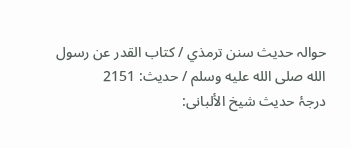حوالہ حدیث سنن ترمذي / كتاب القدر عن رسول الله صلى الله عليه وسلم / حدیث: 2151
درجۂ حدیث شیخ الألبانی: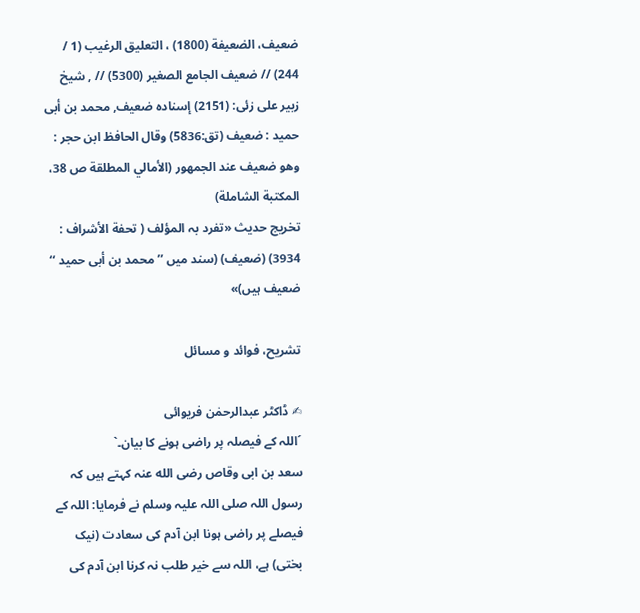ضعيف، الضعيفة (1800) ، التعليق الرغيب (1 / 244) // ضعيف الجامع الصغير (5300) // , شیخ زبیر علی زئی: (2151) إسناده ضعيف, محمد بن أبى حميد : ضعيف (تق:5836) وقال الحافظ ابن حجر : وھو ضعيف عند الجمھور (الأمالي المطلقة ص 38، المكتبة الشاملة)
تخریج حدیث «تفرد بہ المؤلف ( تحفة الأشراف : 3934) (ضعیف) (سند میں ’’ محمد بن أبی حمید ‘‘ ضعیف ہیں)»

تشریح، فوائد و مسائل

✍ ڈاکٹر عبدالرحمٰن فریوائی
´اللہ کے فیصلہ پر راضی ہونے کا بیان۔`
سعد بن ابی وقاص رضی الله عنہ کہتے ہیں کہ رسول اللہ صلی اللہ علیہ وسلم نے فرمایا: اللہ کے فیصلے پر راضی ہونا ابن آدم کی سعادت (نیک بختی) ہے، اللہ سے خیر طلب نہ کرنا ابن آدم کی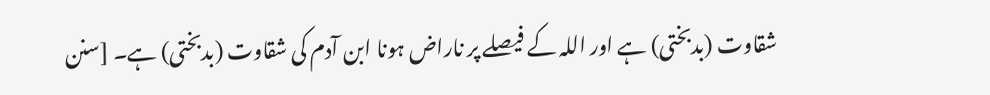شقاوت (بدبختی) ہے اور اللہ کے فیصلے پر ناراض ہونا ابن آدم کی شقاوت (بدبختی) ہے۔ [سنن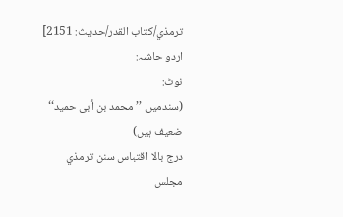ترمذي/كتاب القدر/حدیث: 2151]
اردو حاشہ:
نوٹ:
(سندمیں ’’محمد بن أبی حمید‘‘ ضعیف ہیں)
درج بالا اقتباس سنن ترمذي مجلس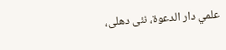علمي دار الدعوة، نئى دهلى،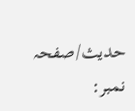حدیث/صفحہ نمبر: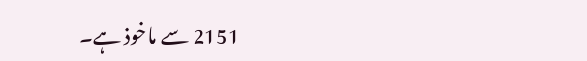2151 سے ماخوذ ہے۔